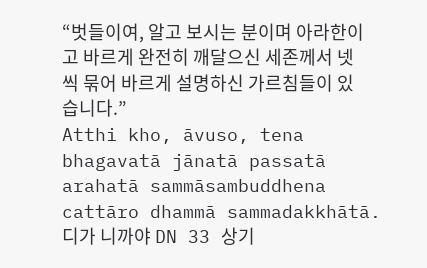“벗들이여, 알고 보시는 분이며 아라한이고 바르게 완전히 깨달으신 세존께서 넷씩 묶어 바르게 설명하신 가르침들이 있습니다.”
Atthi kho, āvuso, tena bhagavatā jānatā passatā arahatā sammāsambuddhena cattāro dhammā sammadakkhātā.
디가 니까야 DN 33 상기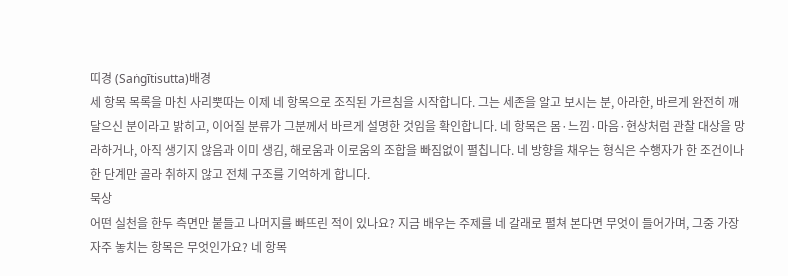띠경 (Saṅgītisutta)배경
세 항목 목록을 마친 사리뿟따는 이제 네 항목으로 조직된 가르침을 시작합니다. 그는 세존을 알고 보시는 분, 아라한, 바르게 완전히 깨달으신 분이라고 밝히고, 이어질 분류가 그분께서 바르게 설명한 것임을 확인합니다. 네 항목은 몸·느낌·마음·현상처럼 관찰 대상을 망라하거나, 아직 생기지 않음과 이미 생김, 해로움과 이로움의 조합을 빠짐없이 펼칩니다. 네 방향을 채우는 형식은 수행자가 한 조건이나 한 단계만 골라 취하지 않고 전체 구조를 기억하게 합니다.
묵상
어떤 실천을 한두 측면만 붙들고 나머지를 빠뜨린 적이 있나요? 지금 배우는 주제를 네 갈래로 펼쳐 본다면 무엇이 들어가며, 그중 가장 자주 놓치는 항목은 무엇인가요? 네 항목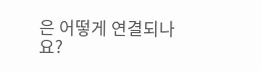은 어떻게 연결되나요?